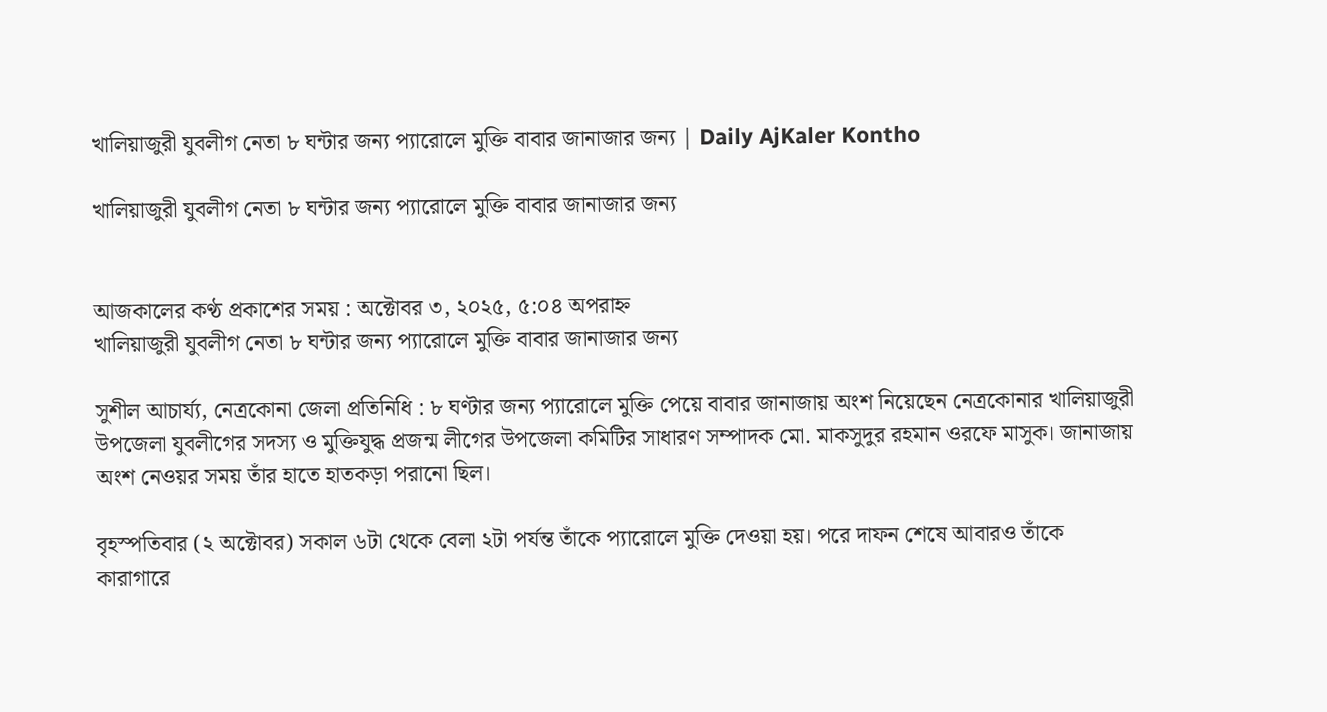খালিয়াজুরী যুবলীগ নেতা ৮ ঘন্টার জন্য প্যারোলে মুক্তি বাবার জানাজার জন্য | Daily AjKaler Kontho

খালিয়াজুরী যুবলীগ নেতা ৮ ঘন্টার জন্য প্যারোলে মুক্তি বাবার জানাজার জন্য


আজকালের কণ্ঠ প্রকাশের সময় : অক্টোবর ৩, ২০২৫, ৫:০৪ অপরাহ্ন
খালিয়াজুরী যুবলীগ নেতা ৮ ঘন্টার জন্য প্যারোলে মুক্তি বাবার জানাজার জন্য

সুশীল আচার্য্য, নেত্রকোনা জেলা প্রতিনিধি : ৮ ঘণ্টার জন্য প্যারোলে মুক্তি পেয়ে বাবার জানাজায় অংশ নিয়েছেন নেত্রকোনার খালিয়াজুরী উপজেলা যুবলীগের সদস্য ও মুক্তিযুদ্ধ প্রজন্ম লীগের উপজেলা কমিটির সাধারণ সম্পাদক মো. মাকসুদুর রহমান ওরফে মাসুক। জানাজায় অংশ নেওয়র সময় তাঁর হাতে হাতকড়া পরানো ছিল।

বৃহস্পতিবার (২ অক্টোবর) সকাল ৬টা থেকে বেলা ২টা পর্যন্ত তাঁকে প্যারোলে মুক্তি দেওয়া হয়। পরে দাফন শেষে আবারও তাঁকে কারাগারে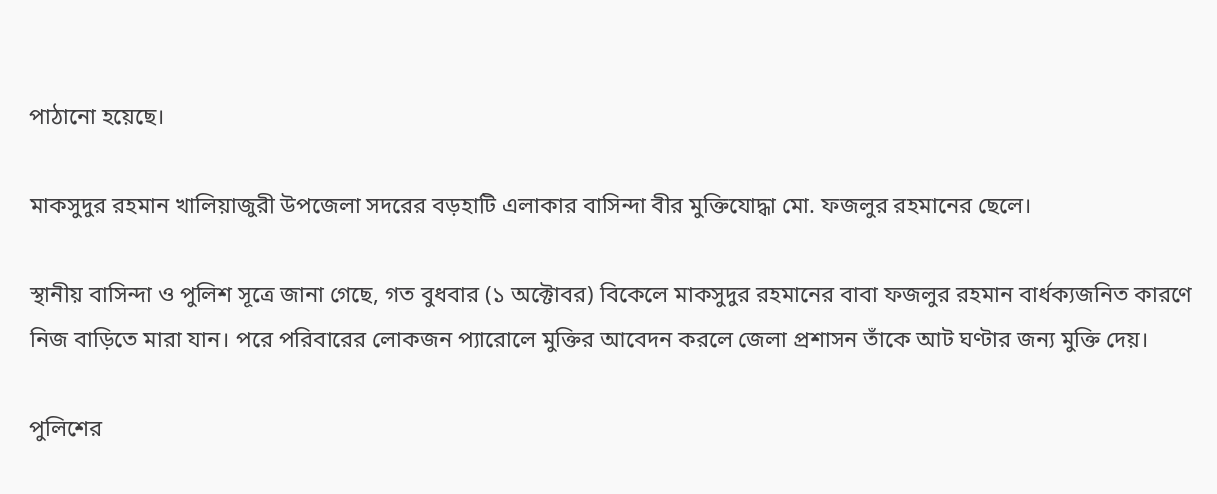পাঠানো হয়েছে।

মাকসুদুর রহমান খালিয়াজুরী উপজেলা সদরের বড়হাটি এলাকার বাসিন্দা বীর মুক্তিযোদ্ধা মো. ফজলুর রহমানের ছেলে।

স্থানীয় বাসিন্দা ও পুলিশ সূত্রে জানা গেছে, গত বুধবার (১ অক্টোবর) বিকেলে মাকসুদুর রহমানের বাবা ফজলুর রহমান বার্ধক্যজনিত কারণে নিজ বাড়িতে মারা যান। পরে পরিবারের লোকজন প্যারোলে মুক্তির আবেদন করলে জেলা প্রশাসন তাঁকে আট ঘণ্টার জন্য মুক্তি দেয়।

পুলিশের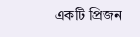একটি প্রিজন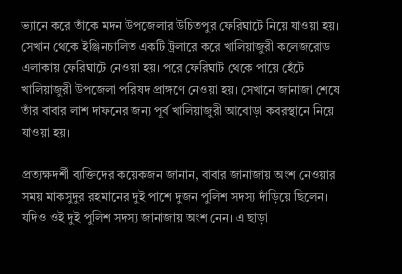ভ্যানে করে তাঁকে মদন উপজেলার উচিতপুর ফেরিঘাটে নিয়ে যাওয়া হয়। সেখান থেকে ইঞ্জিনচালিত একটি ট্রলারে করে খালিয়াজুরী কলেজরোড এলাকায় ফেরিঘাটে নেওয়া হয়। পরে ফেরিঘাট থেকে পায়ে হেঁটে খালিয়াজুরী উপজেলা পরিষদ প্রাঙ্গণে নেওয়া হয়। সেখানে জানাজা শেষে তাঁর বাবার লাশ দাফনের জন্য পূর্ব খালিয়াজুরী আবোড়া কবরস্থানে নিয়ে যাওয়া হয়।

প্রত্যক্ষদর্শী ব্যক্তিদের কয়েকজন জানান, বাবার জানাজায় অংশ নেওয়ার সময় মাকসুদুর রহমানের দুই পাশে দুজন পুলিশ সদস্য দাঁড়িয়ে ছিলেন। যদিও ওই দুই পুলিশ সদস্য জানাজায় অংশ নেন। এ ছাড়া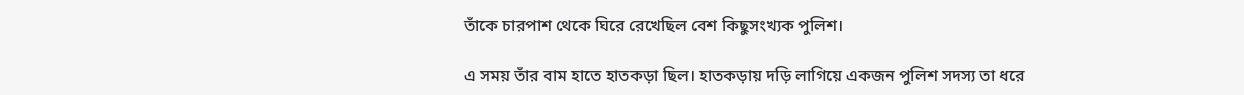তাঁকে চারপাশ থেকে ঘিরে রেখেছিল বেশ কিছুসংখ্যক পুলিশ।

এ সময় তাঁর বাম হাতে হাতকড়া ছিল। হাতকড়ায় দড়ি লাগিয়ে একজন পুলিশ সদস্য তা ধরে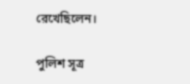রেখেছিলেন।

পুলিশ সূত্র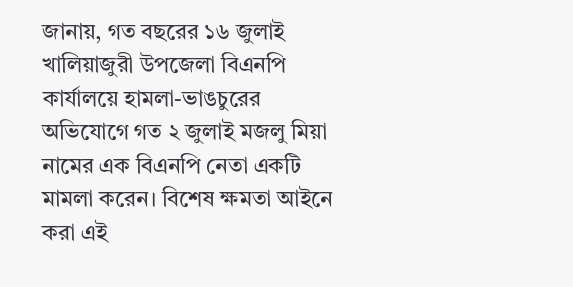জানায়, গত বছরের ১৬ জুলাই খালিয়াজুরী উপজেলা বিএনপি কার্যালয়ে হামলা-ভাঙচুরের অভিযোগে গত ২ জুলাই মজলু মিয়া নামের এক বিএনপি নেতা একটি মামলা করেন। বিশেষ ক্ষমতা আইনে করা এই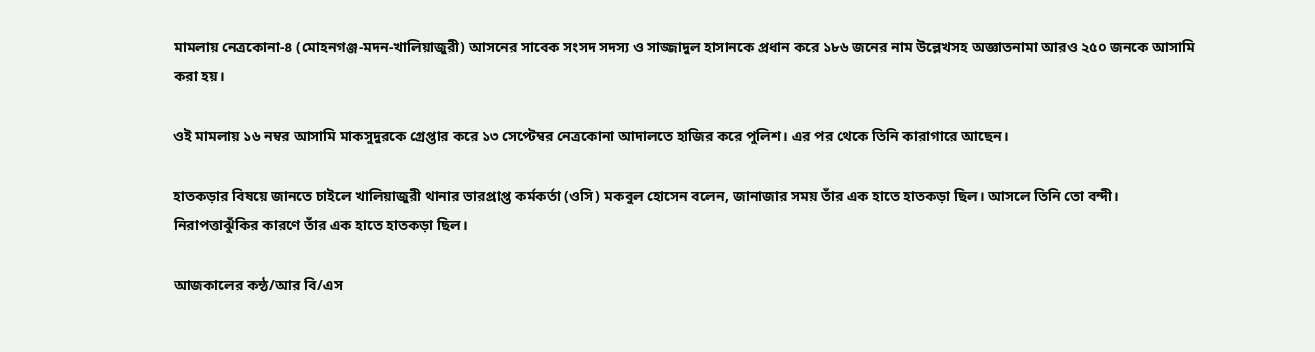মামলায় নেত্রকোনা-৪ (মোহনগঞ্জ-মদন-খালিয়াজুরী) আসনের সাবেক সংসদ সদস্য ও সাজ্জাদুল হাসানকে প্রধান করে ১৮৬ জনের নাম উল্লেখসহ অজ্ঞাতনামা আরও ২৫০ জনকে আসামি করা হয়।

ওই মামলায় ১৬ নম্বর আসামি মাকসুদুরকে গ্রেপ্তার করে ১৩ সেপ্টেম্বর নেত্রকোনা আদালতে হাজির করে পুলিশ। এর পর থেকে তিনি কারাগারে আছেন।

হাতকড়ার বিষয়ে জানতে চাইলে খালিয়াজুরী থানার ভারপ্রাপ্ত কর্মকর্তা (ওসি) মকবুল হোসেন বলেন, জানাজার সময় তাঁর এক হাতে হাতকড়া ছিল। আসলে তিনি তো বন্দী। নিরাপত্তাঝুঁকির কারণে তাঁর এক হাতে হাতকড়া ছিল।

আজকালের কন্ঠ/আর বি/এস